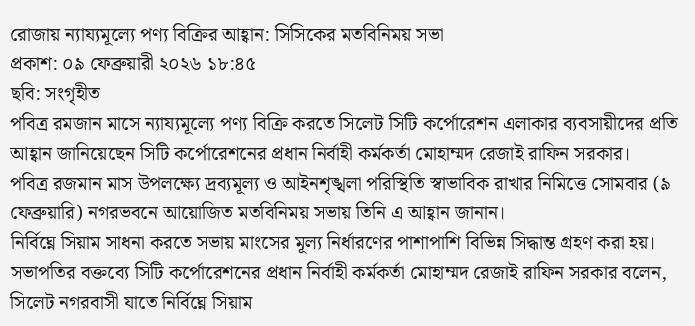রোজায় ন্যায্যমূল্যে পণ্য বিক্রির আহ্বান: সিসিকের মতবিনিময় সভা
প্রকাশ: ০৯ ফেব্রুয়ারী ২০২৬ ১৮:৪৫
ছবি: সংগৃহীত
পবিত্র রমজান মাসে ন্যায্যমূল্যে পণ্য বিক্রি করতে সিলেট সিটি কর্পোরেশন এলাকার ব্যবসায়ীদের প্রতি আহ্বান জানিয়েছেন সিটি কর্পোরেশনের প্রধান নির্বাহী কর্মকর্তা মোহাম্মদ রেজাই রাফিন সরকার।
পবিত্র রজমান মাস উপলক্ষ্যে দ্রব্যমূল্য ও আইনশৃঙ্খলা পরিস্থিতি স্বাভাবিক রাখার নিমিত্তে সোমবার (৯ ফেব্রুয়ারি) নগরভবনে আয়োজিত মতবিনিময় সভায় তিনি এ আহ্বান জানান।
নির্বিঘ্নে সিয়াম সাধনা করতে সভায় মাংসের মূল্য নির্ধারণের পাশাপাশি বিভিন্ন সিদ্ধান্ত গ্রহণ করা হয়।
সভাপতির বক্তব্যে সিটি কর্পোরেশনের প্রধান নির্বাহী কর্মকর্তা মোহাম্মদ রেজাই রাফিন সরকার বলেন, সিলেট নগরবাসী যাতে নির্বিঘ্নে সিয়াম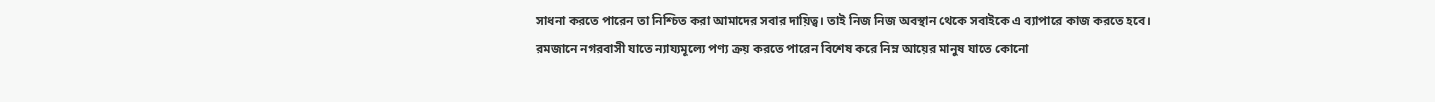সাধনা করতে পারেন তা নিশ্চিত করা আমাদের সবার দায়িত্ব। তাই নিজ নিজ অবস্থান থেকে সবাইকে এ ব্যাপারে কাজ করতে হবে। রমজানে নগরবাসী যাতে ন্যায্যমূল্যে পণ্য ক্রয় করতে পারেন বিশেষ করে নিম্ন আয়ের মানুষ যাতে কোনো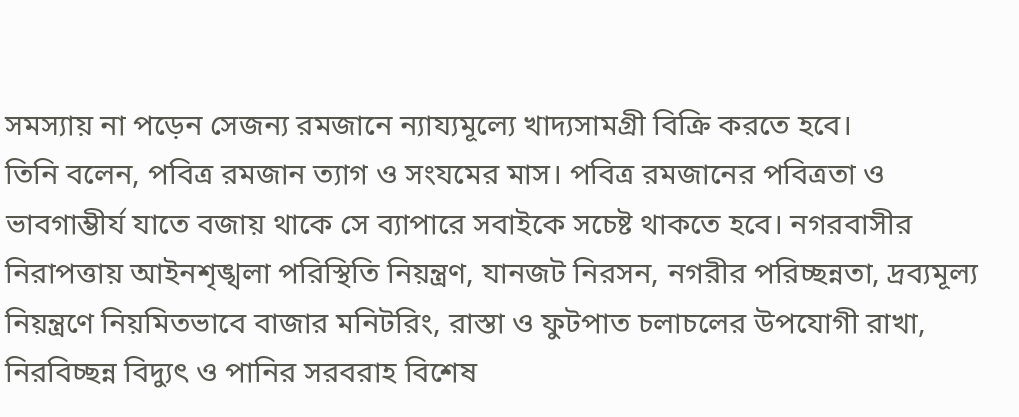সমস্যায় না পড়েন সেজন্য রমজানে ন্যায্যমূল্যে খাদ্যসামগ্রী বিক্রি করতে হবে।
তিনি বলেন, পবিত্র রমজান ত্যাগ ও সংযমের মাস। পবিত্র রমজানের পবিত্রতা ও ভাবগাম্ভীর্য যাতে বজায় থাকে সে ব্যাপারে সবাইকে সচেষ্ট থাকতে হবে। নগরবাসীর নিরাপত্তায় আইনশৃঙ্খলা পরিস্থিতি নিয়ন্ত্রণ, যানজট নিরসন, নগরীর পরিচ্ছন্নতা, দ্রব্যমূল্য নিয়ন্ত্রণে নিয়মিতভাবে বাজার মনিটরিং, রাস্তা ও ফুটপাত চলাচলের উপযোগী রাখা, নিরবিচ্ছন্ন বিদ্যুৎ ও পানির সরবরাহ বিশেষ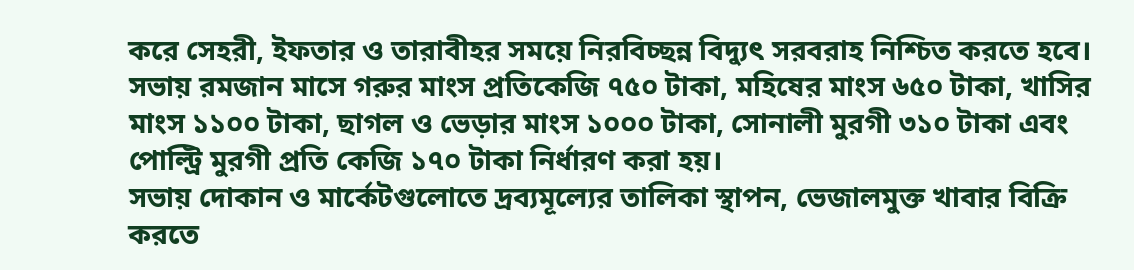করে সেহরী, ইফতার ও তারাবীহর সময়ে নিরবিচ্ছন্ন বিদ্যুৎ সরবরাহ নিশ্চিত করতে হবে।
সভায় রমজান মাসে গরুর মাংস প্রতিকেজি ৭৫০ টাকা, মহিষের মাংস ৬৫০ টাকা, খাসির মাংস ১১০০ টাকা, ছাগল ও ভেড়ার মাংস ১০০০ টাকা, সোনালী মুরগী ৩১০ টাকা এবং পোল্ট্রি মুরগী প্রতি কেজি ১৭০ টাকা নির্ধারণ করা হয়।
সভায় দোকান ও মার্কেটগুলোতে দ্রব্যমূল্যের তালিকা স্থাপন, ভেজালমুক্ত খাবার বিক্রি করতে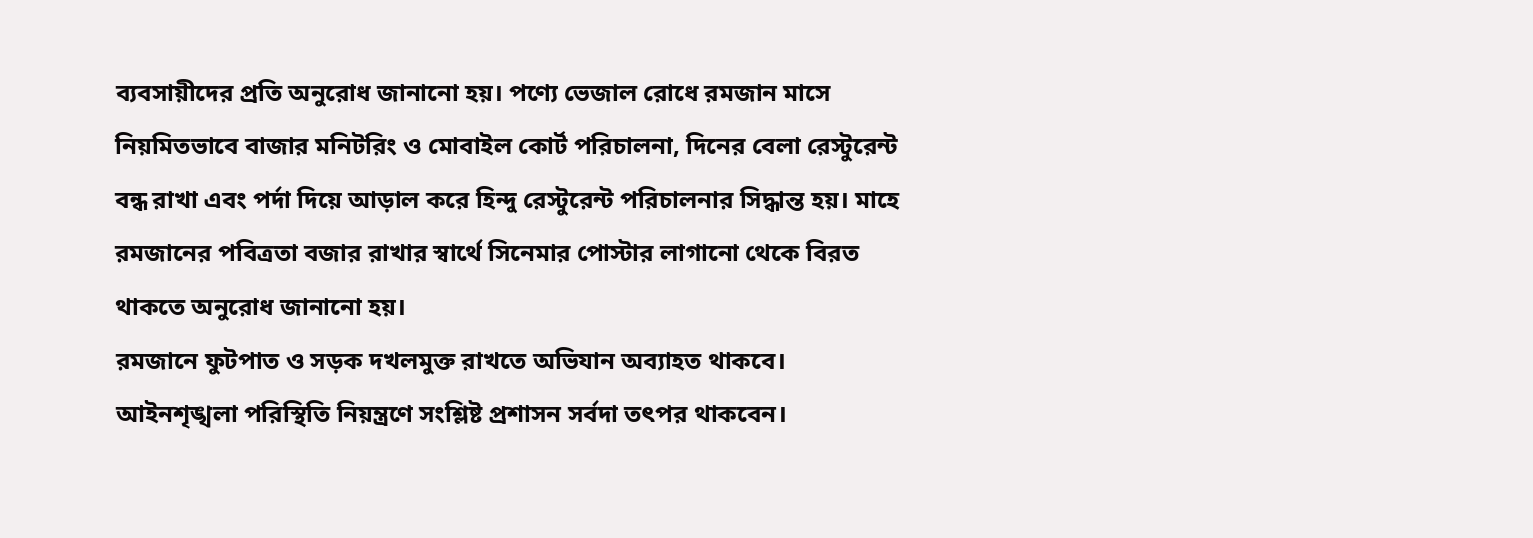ব্যবসায়ীদের প্রতি অনুরোধ জানানো হয়। পণ্যে ভেজাল রোধে রমজান মাসে নিয়মিতভাবে বাজার মনিটরিং ও মোবাইল কোর্ট পরিচালনা, দিনের বেলা রেস্টুরেন্ট বন্ধ রাখা এবং পর্দা দিয়ে আড়াল করে হিন্দু রেস্টুরেন্ট পরিচালনার সিদ্ধান্ত হয়। মাহে রমজানের পবিত্রতা বজার রাখার স্বার্থে সিনেমার পোস্টার লাগানো থেকে বিরত থাকতে অনুরোধ জানানো হয়।
রমজানে ফুটপাত ও সড়ক দখলমুক্ত রাখতে অভিযান অব্যাহত থাকবে। আইনশৃঙ্খলা পরিস্থিতি নিয়ন্ত্রণে সংশ্লিষ্ট প্রশাসন সর্বদা তৎপর থাকবেন।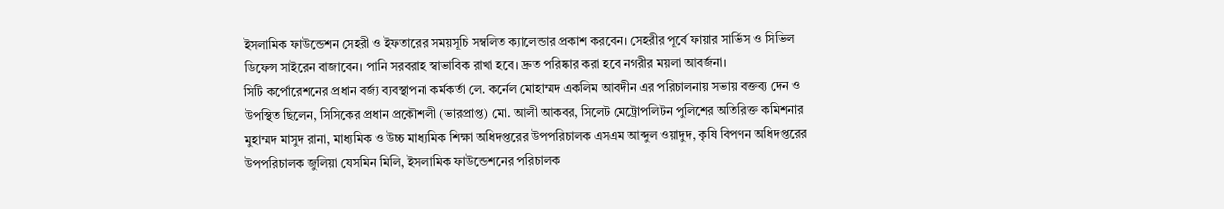ইসলামিক ফাউন্ডেশন সেহরী ও ইফতারের সময়সূচি সম্বলিত ক্যালেন্ডার প্রকাশ করবেন। সেহরীর পূর্বে ফায়ার সার্ভিস ও সিভিল ডিফেন্স সাইরেন বাজাবেন। পানি সরবরাহ স্বাভাবিক রাখা হবে। দ্রুত পরিষ্কার করা হবে নগরীর ময়লা আবর্জনা।
সিটি কর্পোরেশনের প্রধান বর্জ্য ব্যবস্থাপনা কর্মকর্তা লে. কর্নেল মোহাম্মদ একলিম আবদীন এর পরিচালনায় সভায় বক্তব্য দেন ও উপস্থিত ছিলেন, সিসিকের প্রধান প্রকৌশলী (ভারপ্রাপ্ত) মো. আলী আকবর, সিলেট মেট্রোপলিটন পুলিশের অতিরিক্ত কমিশনার মুহাম্মদ মাসুদ রানা, মাধ্যমিক ও উচ্চ মাধ্যমিক শিক্ষা অধিদপ্তরের উপপরিচালক এসএম আব্দুল ওয়াদুদ, কৃষি বিপণন অধিদপ্তরের উপপরিচালক জুলিয়া যেসমিন মিলি, ইসলামিক ফাউন্ডেশনের পরিচালক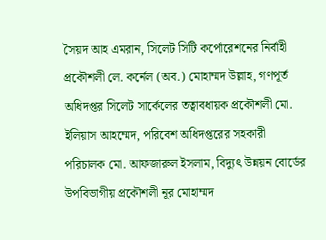সৈয়দ আহ এমরান, সিলেট সিটি কর্পোরেশনের নির্বাহী প্রকৌশলী লে. কর্নেল (অব.) মোহাম্মদ উল্লাহ, গণপূর্ত অধিদপ্তর সিলেট সার্কেলের তত্বাবধায়ক প্রকৌশলী মো. ইলিয়াস আহম্মেদ, পরিবেশ অধিদপ্তরের সহকারী পরিচালক মো. আফজারুল ইসলাম, বিদ্যুৎ উন্নয়ন বোর্ডের উপবিভাগীয় প্রকৌশলী নূর মোহাম্মদ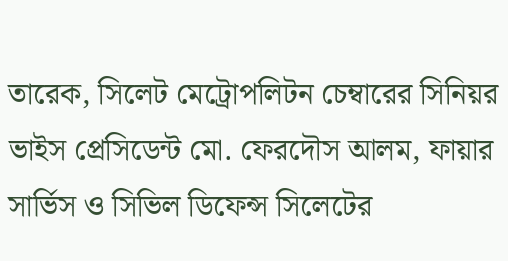তারেক, সিলেট মেট্রোপলিটন চেম্বারের সিনিয়র ভাইস প্রেসিডেন্ট মো. ফেরদৌস আলম, ফায়ার সার্ভিস ও সিভিল ডিফেন্স সিলেটের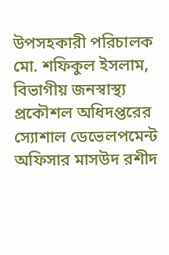উপসহকারী পরিচালক মো. শফিকুল ইসলাম, বিভাগীয় জনস্বাস্থ্য প্রকৌশল অধিদপ্তরের স্যোশাল ডেভেলপমেন্ট অফিসার মাসউদ রশীদ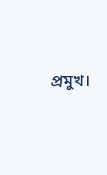প্রমুখ।